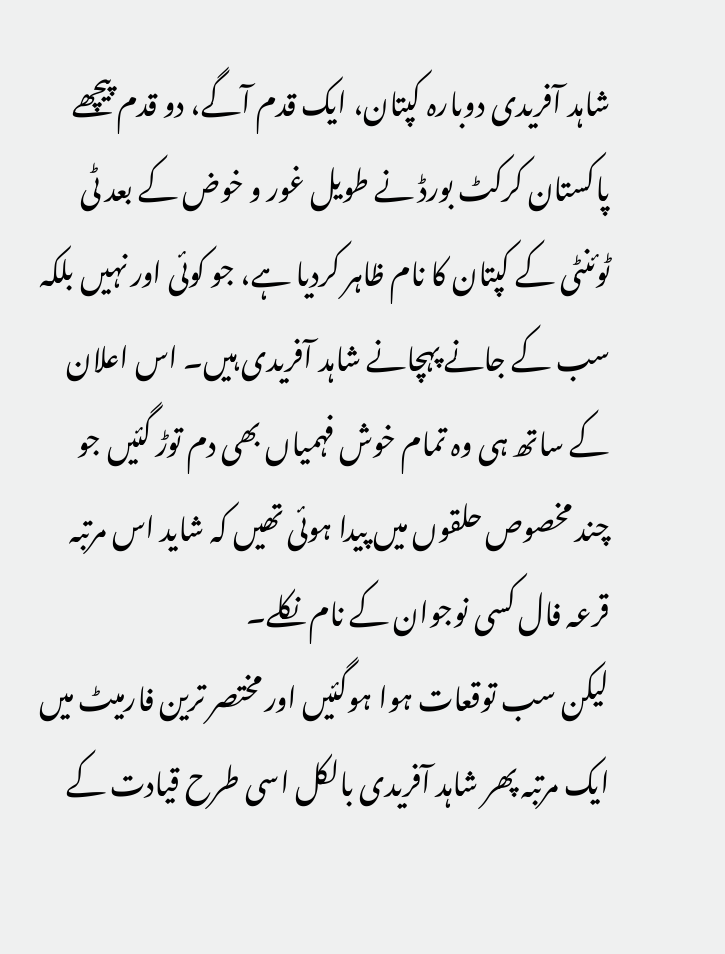شاہد آفریدی دوبارہ کپتان، ایک قدم آگے، دو قدم پیچھے
پاکستان کرکٹ بورڈ نے طویل غور و خوض کے بعد ٹی ٹوئنٹی کے کپتان کا نام ظاہر کردیا ہے، جو کوئی اور نہیں بلکہ سب کے جانے پہچانے شاہد آفریدی ہیں۔ اس اعلان کے ساتھ ہی وہ تمام خوش فہمیاں بھی دم توڑ گئیں جو چند مخصوص حلقوں میں پیدا ہوئی تھیں کہ شاید اس مرتبہ قرعہ فال کسی نوجوان کے نام نکلے۔
لیکن سب توقعات ہوا ہوگئیں اور مختصر ترین فارمیٹ میں ایک مرتبہ پھر شاہد آفریدی بالکل اسی طرح قیادت کے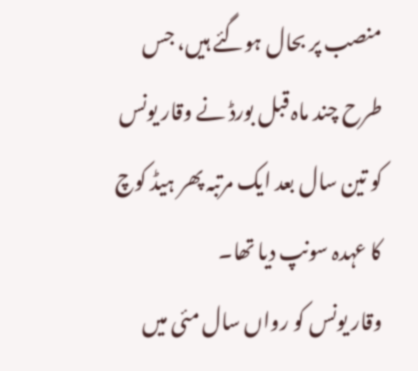منصب پر بحال ہوگئے ہیں، جس طرح چند ماہ قبل بورڈ نے وقار یونس کو تین سال بعد ایک مرتبہ پھر ہیڈ کوچ کا عہدہ سونپ دیا تھا۔
وقار یونس کو رواں سال مئی میں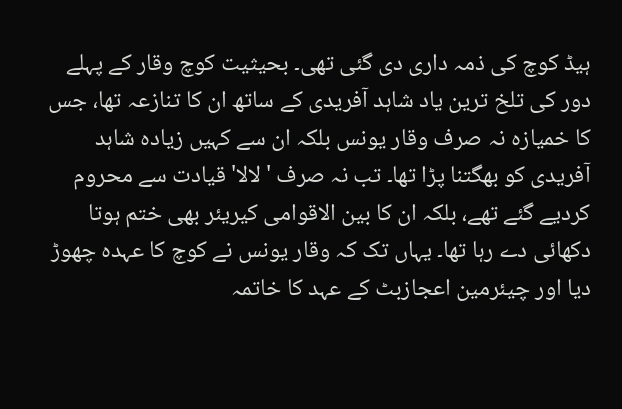ہیڈ کوچ کی ذمہ داری دی گئی تھی۔ بحیثیت کوچ وقار کے پہلے دور کی تلخ ترین یاد شاہد آفریدی کے ساتھ ان کا تنازعہ تھا، جس کا خمیازہ نہ صرف وقار یونس بلکہ ان سے کہیں زیادہ شاہد آفریدی کو بھگتنا پڑا تھا۔ تب نہ صرف 'لالا' قیادت سے محروم کردیے گئے تھے، بلکہ ان کا بین الاقوامی کیریئر بھی ختم ہوتا دکھائی دے رہا تھا۔ یہاں تک کہ وقار یونس نے کوچ کا عہدہ چھوڑ دیا اور چیئرمین اعجازبٹ کے عہد کا خاتمہ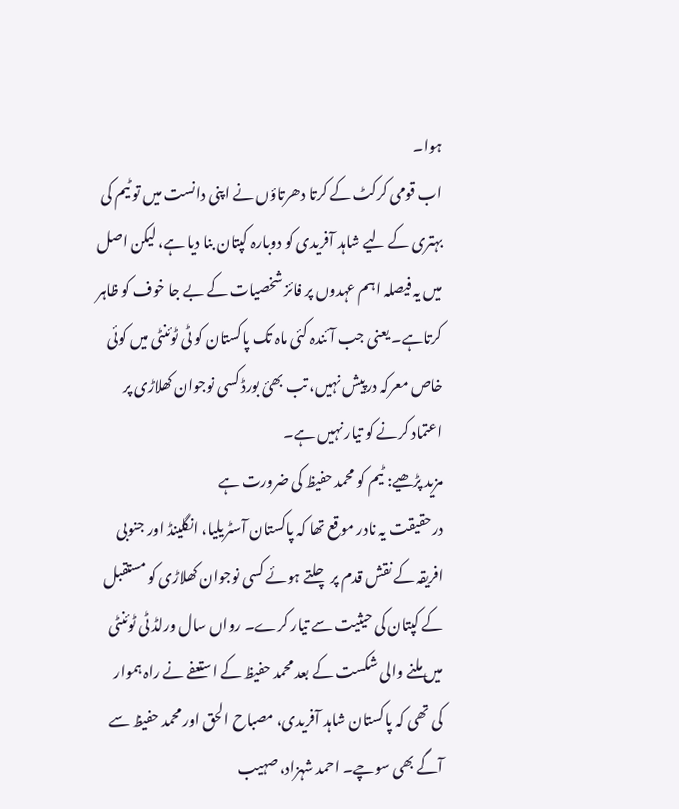ہوا۔
اب قومی کرکٹ کے کرتا دھرتاؤں نے اپنی دانست میں تو ٹیم کی بہتری کے لیے شاہد آفریدی کو دوبارہ کپتان بنا دیا ہے، لیکن اصل میں یہ فیصلہ اہم عہدوں پر فائز شخصیات کے بے جا خوف کو ظاہر کرتاہے۔ یعنی جب آئندہ کئی ماہ تک پاکستان کو ٹی ٹوئنٹی میں کوئی خاص معرکہ درپیش نہیں، تب بھئ بورڈ کسی نوجوان کھلاڑی پر اعتماد کرنے کو تیار نہیں ہے۔
مزید پڑھیے: ٹیم کو محمد حفیظ کی ضرورت ہے
درحقیقت یہ نادر موقع تھا کہ پاکستان آسٹریلیا، انگلینڈ اور جنوبی افریقہ کے نقش قدم پر چلتے ہوئے کسی نوجوان کھلاڑی کو مستقبل کے کپتان کی حیثیت سے تیار کرے۔ رواں سال ورلڈ ٹی ٹوئنٹی میں ملنے والی شکست کے بعد محمد حفیظ کے استعفے نے راہ ہموار کی تھی کہ پاکستان شاہد آفریدی، مصباح الحق اور محمد حفیظ سے آگے بھی سوچے۔ احمد شہزاد، صہیب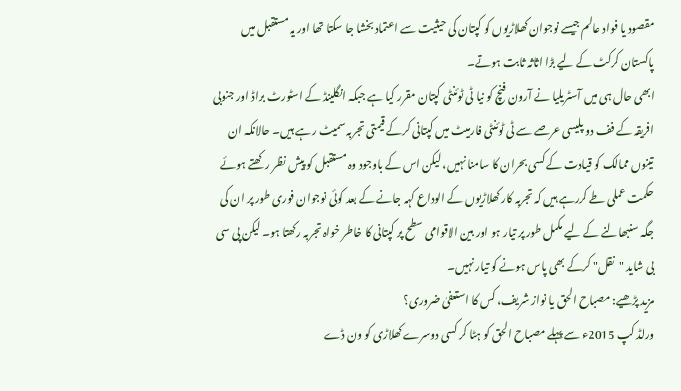مقصود یا فواد عالم جیسے نوجوان کھلاڑیوں کو کپتان کی حیثیت سے اعتماد بخشا جا سکتا تھا اور یہ مستقبل میں پاکستان کرکٹ کے لیے بڑا اثاثہ ثابت ہوتے۔
ابھی حال ہی میں آسٹریلیا نے آرون فنچ کو نیا ٹی ٹوئنٹی کپتان مقرر کیا ہے جبکہ انگلینڈ کے اسٹورٹ براڈ اور جنوبی افریقہ کے فف دو پلیسی عرصے سے ٹی ٹوئنٹی فارمیٹ میں کپتانی کرکے قیمتی تجربہ سمیٹ رہے ہیں۔ حالانکہ ان تینوں ممالک کو قیادت کے کسی بحران کا سامنا نہیں، لیکن اس کے باوجود وہ مستقبل کو پیش نظر رکھتے ہوئے حکمت عملی طے کررہے ہیں کہ تجربہ کار کھلاڑیوں کے الوداع کہہ جانے کے بعد کوئی نوجوان فوری طور پر ان کی جگہ سنبھالنے کے لیے مکمل طور پر تیار ہو اور بین الاقوامی سطح پر کپتانی کا خاطر خواہ تجربہ رکھتا ہو۔ لیکن پی سی بی شاید "نقل" کرکے بھی پاس ہونے کو تیار نہیں۔
مزید پڑھیے: مصباح الحق یا نواز شریف، کس کا استعفیٰ ضروری؟
ورلڈ کپ 2015ء سے پہلے مصباح الحق کو ہٹا کر کسی دوسرے کھلاڑی کو ون ڈے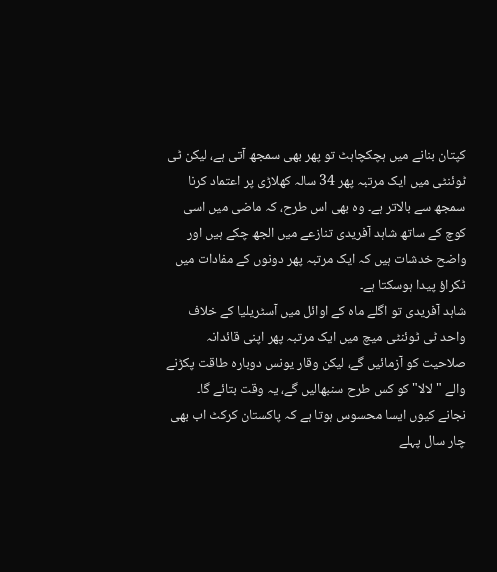کپتان بنانے میں ہچکچاہٹ تو پھر بھی سمجھ آتی ہے، لیکن ٹی ٹوئنٹی میں ایک مرتبہ پھر 34 سالہ کھلاڑی پر اعتماد کرنا سمجھ سے بالاتر ہے۔ وہ بھی اس طرح، کہ ماضی میں اسی کوچ کے ساتھ شاہد آفریدی تنازعے میں الجھ چکے ہیں اور واضح خدشات ہیں کہ ایک مرتبہ پھر دونوں کے مفادات میں ٹکراؤ پیدا ہوسکتا ہے۔
شاہد آفریدی تو اگلے ماہ کے اوائل میں آسٹریلیا کے خلاف واحد ٹی ٹوئنٹی میچ میں ایک مرتبہ پھر اپنی قائدانہ صلاحیت کو آزمائیں گے، لیکن وقار یونس دوبارہ طاقت پکڑنے والے "لالا" کو کس طرح سنبھالیں گے، یہ وقت بتائے گا۔
نجانے کیوں ایسا محسوس ہوتا ہے کہ پاکستان کرکٹ اب بھی چار سال پہلے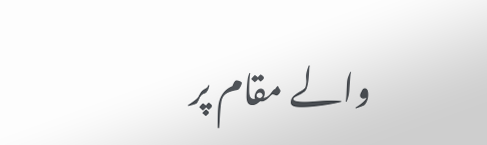والے مقام پر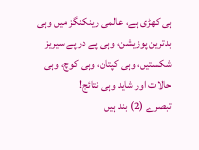ہی کھڑی ہے، عالمی رینکنگز میں وہی بدترین پوزیشن، وہی پے در پے سیریز شکستیں، وہی کپتان، وہی کوچ، وہی حالات اور شاید وہی نتائج!
تبصرے (2) بند ہیں